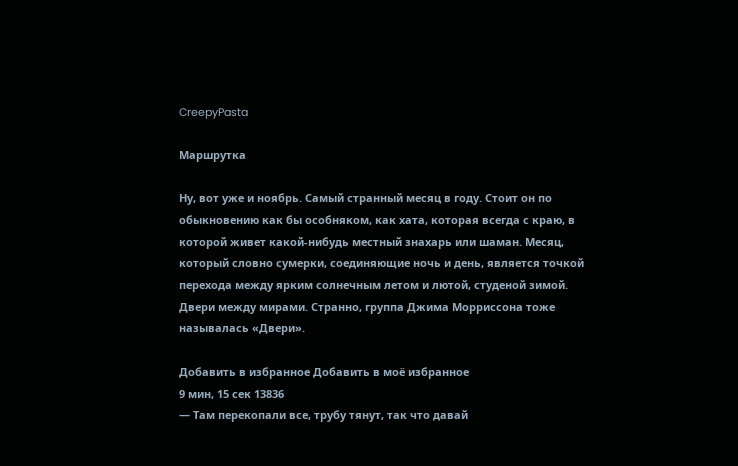CreepyPasta

Маршрутка

Ну, вот уже и ноябрь. Самый странный месяц в году. Стоит он по обыкновению как бы особняком, как хата, которая всегда с краю, в которой живет какой-нибудь местный знахарь или шаман. Месяц, который словно сумерки, соединяющие ночь и день, является точкой перехода между ярким солнечным летом и лютой, студеной зимой. Двери между мирами. Странно, группа Джима Морриссона тоже называлась «Двери».

Добавить в избранное Добавить в моё избранное
9 мин, 15 сек 13836
— Там перекопали все, трубу тянут, так что давай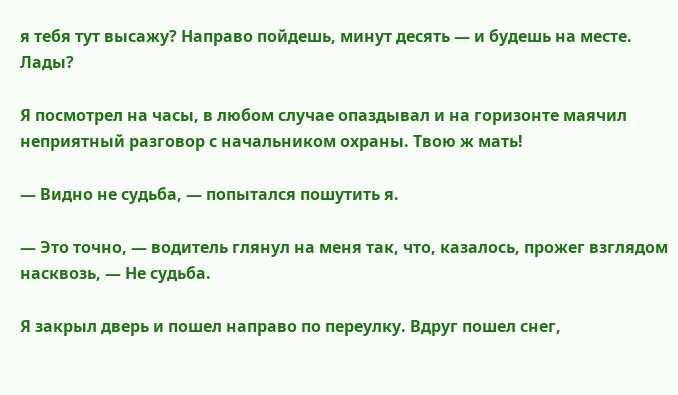я тебя тут высажу? Направо пойдешь, минут десять — и будешь на месте. Лады?

Я посмотрел на часы, в любом случае опаздывал и на горизонте маячил неприятный разговор с начальником охраны. Твою ж мать!

— Видно не судьба, — попытался пошутить я.

— Это точно, — водитель глянул на меня так, что, казалось, прожег взглядом насквозь, — Не судьба.

Я закрыл дверь и пошел направо по переулку. Вдруг пошел снег,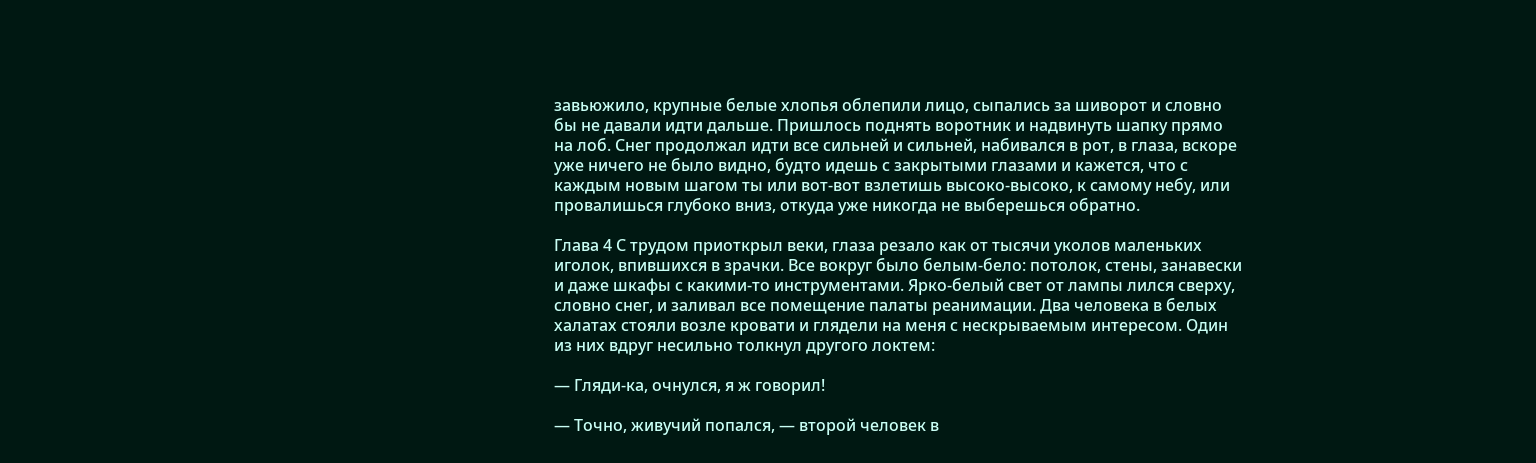завьюжило, крупные белые хлопья облепили лицо, сыпались за шиворот и словно бы не давали идти дальше. Пришлось поднять воротник и надвинуть шапку прямо на лоб. Снег продолжал идти все сильней и сильней, набивался в рот, в глаза, вскоре уже ничего не было видно, будто идешь с закрытыми глазами и кажется, что с каждым новым шагом ты или вот-вот взлетишь высоко-высоко, к самому небу, или провалишься глубоко вниз, откуда уже никогда не выберешься обратно.

Глава 4 С трудом приоткрыл веки, глаза резало как от тысячи уколов маленьких иголок, впившихся в зрачки. Все вокруг было белым-бело: потолок, стены, занавески и даже шкафы с какими-то инструментами. Ярко-белый свет от лампы лился сверху, словно снег, и заливал все помещение палаты реанимации. Два человека в белых халатах стояли возле кровати и глядели на меня с нескрываемым интересом. Один из них вдруг несильно толкнул другого локтем:

— Гляди-ка, очнулся, я ж говорил!

— Точно, живучий попался, — второй человек в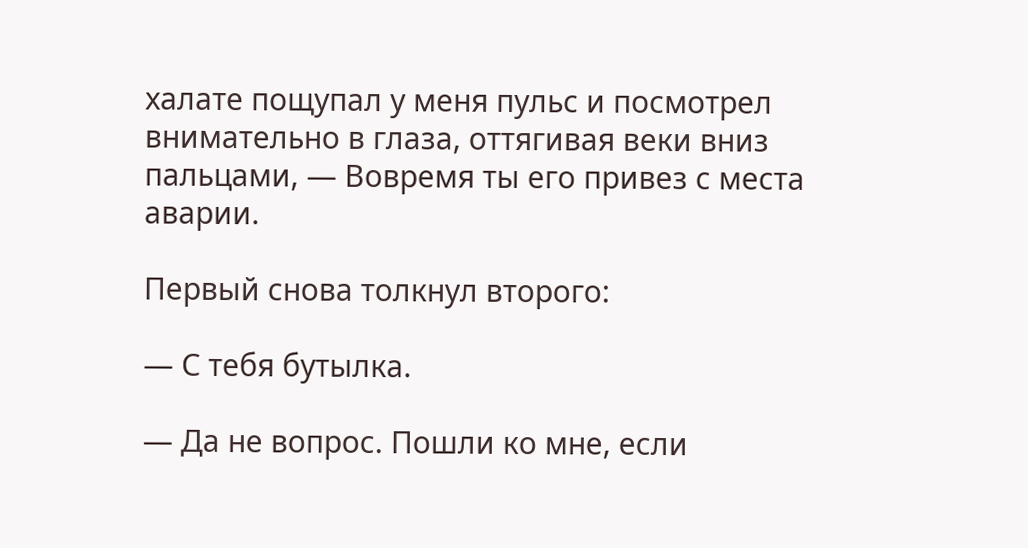халате пощупал у меня пульс и посмотрел внимательно в глаза, оттягивая веки вниз пальцами, — Вовремя ты его привез с места аварии.

Первый снова толкнул второго:

— С тебя бутылка.

— Да не вопрос. Пошли ко мне, если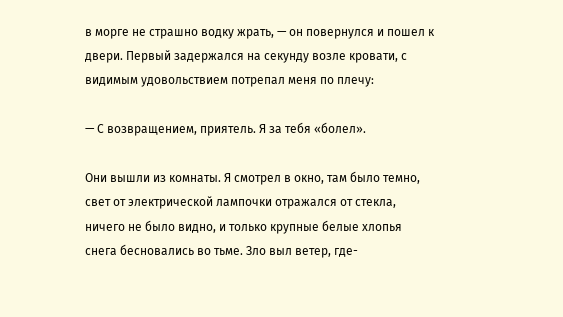в морге не страшно водку жрать, — он повернулся и пошел к двери. Первый задержался на секунду возле кровати, с видимым удовольствием потрепал меня по плечу:

— С возвращением, приятель. Я за тебя «болел».

Они вышли из комнаты. Я смотрел в окно, там было темно, свет от электрической лампочки отражался от стекла, ничего не было видно, и только крупные белые хлопья снега бесновались во тьме. Зло выл ветер, где-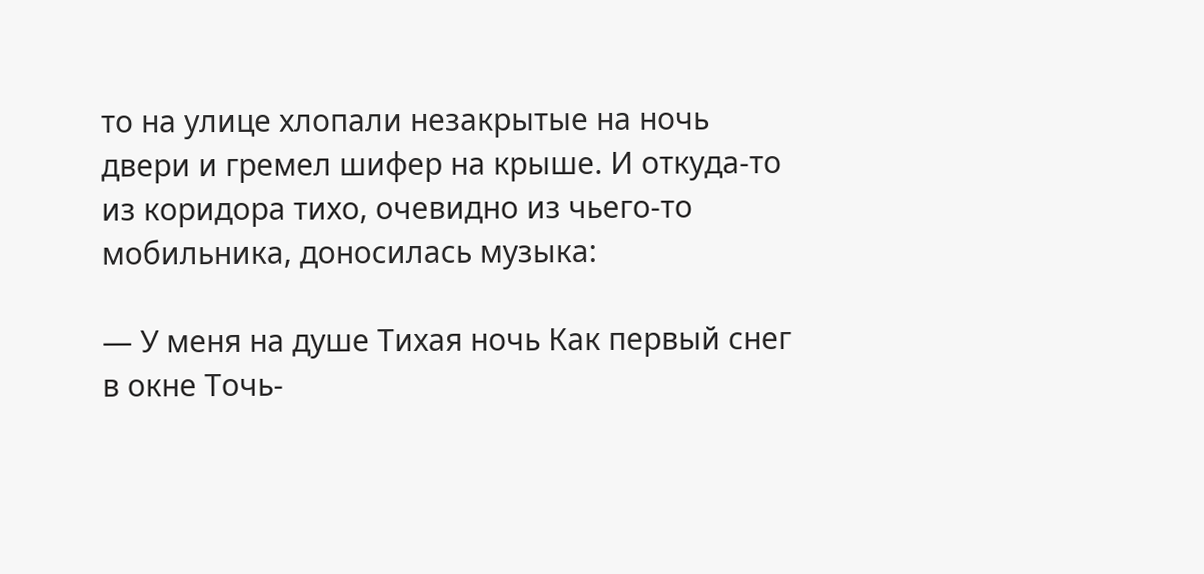то на улице хлопали незакрытые на ночь двери и гремел шифер на крыше. И откуда-то из коридора тихо, очевидно из чьего-то мобильника, доносилась музыка:

— У меня на душе Тихая ночь Как первый снег в окне Точь-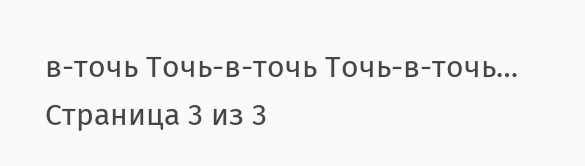в-точь Точь-в-точь Точь-в-точь…
Страница 3 из 3